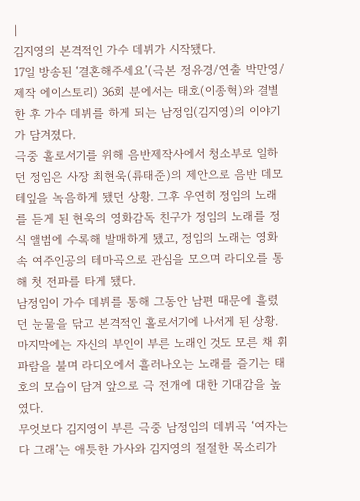|
김지영의 본격적인 가수 데뷔가 시작됐다.
17일 방송된 ‘결혼해주세요’(극본 정유경/연출 박만영/제작 에이스토리) 36회 분에서는 태호(이종혁)와 결별한 후 가수 데뷔를 하게 되는 남정임(김지영)의 이야기가 담겨졌다.
극중 홀로서기를 위해 음반제작사에서 청소부로 일하던 정임은 사장 최현욱(류태준)의 제안으로 음반 데모 테잎을 녹음하게 됐던 상황. 그후 우연히 정임의 노래를 듣게 된 현욱의 영화감독 친구가 정임의 노래를 정식 앨범에 수록해 발매하게 됐고, 정임의 노래는 영화 속 여주인공의 테마곡으로 관심을 모으며 라디오를 통해 첫 전파를 타게 됐다.
남정임이 가수 데뷔를 통해 그동안 남편 때문에 흘렸던 눈물을 닦고 본격적인 홀로서기에 나서게 된 상황. 마지막에는 자신의 부인이 부른 노래인 것도 모른 채 휘파람을 불며 라디오에서 흘러나오는 노래를 즐기는 태호의 모습이 담겨 앞으로 극 전개에 대한 기대감을 높였다.
무엇보다 김지영이 부른 극중 남정임의 데뷔곡 ‘여자는 다 그래’는 애틋한 가사와 김지영의 절절한 목소리가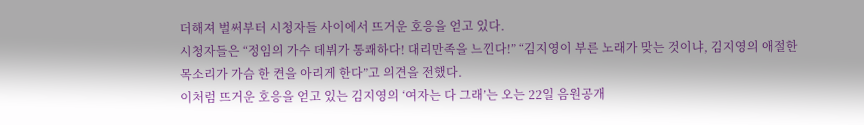더해져 벌써부터 시청자들 사이에서 뜨거운 호응을 얻고 있다.
시청자들은 “정임의 가수 데뷔가 통쾌하다! 대리만족을 느낀다!” “김지영이 부른 노래가 맞는 것이냐, 김지영의 애절한 목소리가 가슴 한 켠을 아리게 한다”고 의견을 전했다.
이처럼 뜨거운 호응을 얻고 있는 김지영의 ‘여자는 다 그래’는 오는 22일 음원공개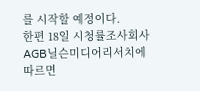를 시작할 예정이다.
한편 18일 시청률조사회사 AGB닐슨미디어리서치에 따르면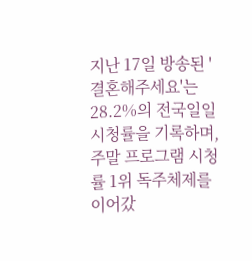지난 17일 방송된 '결혼해주세요'는 28.2%의 전국일일시청률을 기록하며, 주말 프로그램 시청률 1위 독주체제를 이어갔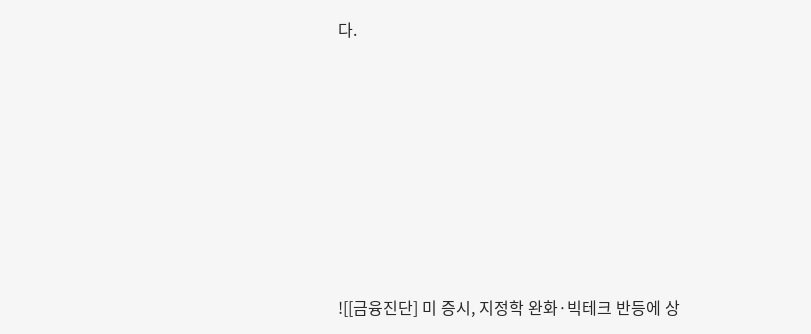다.











![[금융진단] 미 증시, 지정학 완화·빅테크 반등에 상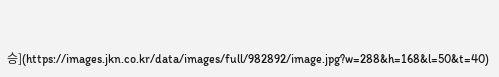승](https://images.jkn.co.kr/data/images/full/982892/image.jpg?w=288&h=168&l=50&t=40)